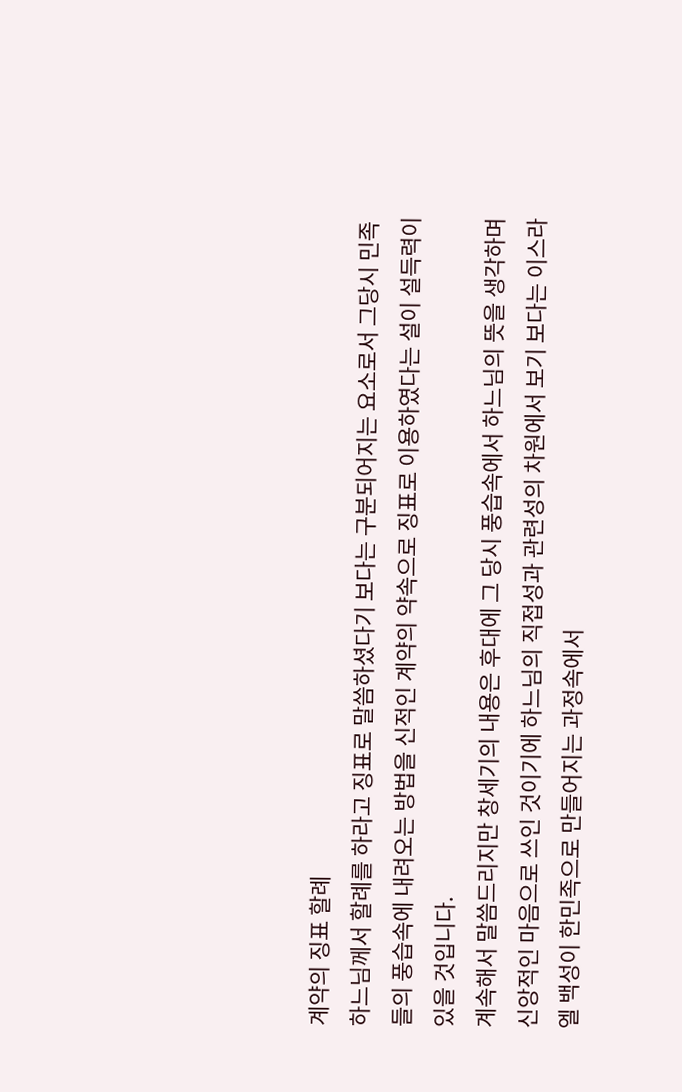계약의 징표 할례
하느님께서 할례를 하라고 징표로 말씀하셨다기 보다는 구분되어지는 요소로서 그당시 민족들의 풍습속에 내려오는 방법을 신적인 계약의 약속으로 징표로 이용하였다는 설이 설득력이 있을 것입니다.
계속해서 말씀드리지만 창세기의 내용은 후대에 그 당시 풍습속에서 하느님의 뜻을 생각하며 신앙적인 마음으로 쓰인 것이기에 하느님의 직접성과 관련성의 차원에서 보기 보다는 이스라엘 백성이 한민족으로 만들어지는 과정속에서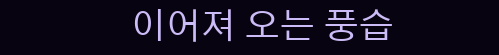이어져 오는 풍습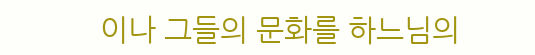이나 그들의 문화를 하느님의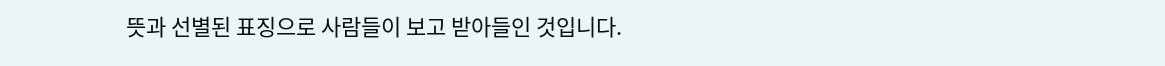뜻과 선별된 표징으로 사람들이 보고 받아들인 것입니다.